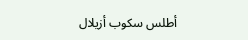أطلس سكوب أزيلال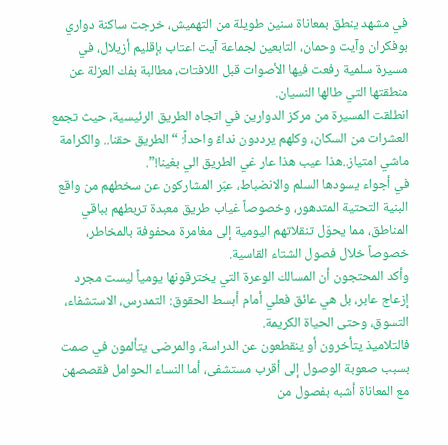في مشهد ينطق بمعاناة سنين طويلة من التهميش، خرجت ساكنة دواري بوفكران وآيت وحمان، التابعين لجماعة آيت اعتاب بإقليم أزيلال، في مسيرة سلمية رفعت فيها الأصوات قبل اللافتات، مطالبة بفك العزلة عن منطقتها التي طالها النسيان.
انطلقت المسيرة من مركز الدوارين في اتجاه الطريق الرئيسية، حيث تجمع العشرات من السكان، وكلهم يرددون نداءً واحداً: “الطريق حقنا.. والكرامة ماشي امتياز..هذا عيب هذا عار غي الطريق الي بغينا!”.
في أجواء يسودها السلم والانضباط، عبّر المشاركون عن سخطهم من واقع البنية التحتية المتدهور، وخصوصاً غياب طريق معبدة تربطهم بباقي المناطق، مما يحوّل تنقلاتهم اليومية إلى مغامرة محفوفة بالمخاطر، خصوصاً خلال فصول الشتاء القاسية.
وأكد المحتجون أن المسالك الوعرة التي يخترقونها يومياً ليست مجرد إزعاج عابر، بل هي عائق فعلي أمام أبسط الحقوق: التمدرس، الاستشفاء، التسوق، وحتى الحياة الكريمة.
فالتلاميذ يتأخرون أو ينقطعون عن الدراسة، والمرضى يتألمون في صمت بسبب صعوبة الوصول إلى أقرب مستشفى، أما النساء الحوامل فقصصهن مع المعاناة أشبه بفصول من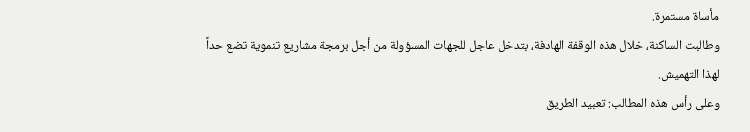مأساة مستمرة.
وطالبت الساكنة، خلال هذه الوقفة الهادفة، بتدخل عاجل للجهات المسؤولة من أجل برمجة مشاريع تنموية تضع حداً لهذا التهميش.
وعلى رأس هذه المطالب: تعبيد الطريق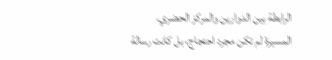الرابطة بين الدوارين والمركز الحضري.
المسيرة لم تكن مجرد احتجاج، بل كانت رسالة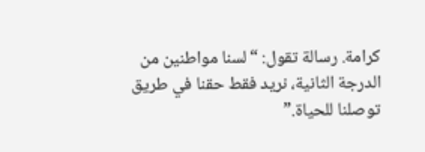كرامة. رسالة تقول: “لسنا مواطنين من الدرجة الثانية، نريد فقط حقنا في طريق توصلنا للحياة.”